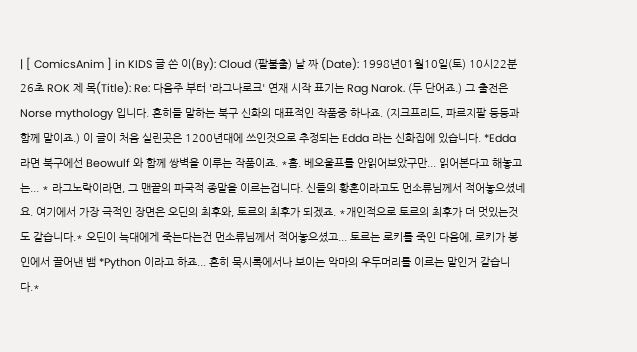| [ ComicsAnim ] in KIDS 글 쓴 이(By): Cloud (팔불출) 날 짜 (Date): 1998년01월10일(토) 10시22분26초 ROK 제 목(Title): Re: 다음주 부터 '라그나로크' 연재 시작 표기는 Rag Narok. (두 단어죠.) 그 출전은 Norse mythology 입니다. 흔히들 말하는 북구 신화의 대표적인 작품중 하나죠. (지크프리드, 파르지팔 등등과 함께 말이죠.) 이 글이 처음 실린곳은 1200년대에 쓰인것으로 추정되는 Edda 라는 신화집에 있습니다. *Edda 라면 북구에선 Beowulf 와 함께 쌍벽을 이루는 작품이죠. *흠. 베오울프를 안읽어보았구만... 읽어본다고 해놓고는... * 라그노락이라면, 그 맨끝의 파국적 종말을 이르는겁니다. 신들의 황혼이라고도 먼소류님께서 적어놓으셨네요. 여기에서 가장 극적인 장면은 오딘의 최후와, 토르의 최후가 되겠죠. *개인적으로 토르의 최후가 더 멋있는것도 같습니다.* 오딘이 늑대에게 죽는다는건 먼소류님께서 적어놓으셨고... 토르는 로키를 죽인 다음에, 로키가 봉인에서 끌어낸 뱀 *Python 이라고 하죠... 흔히 묵시록에서나 보이는 악마의 우두머리를 이르는 말인거 같습니다.*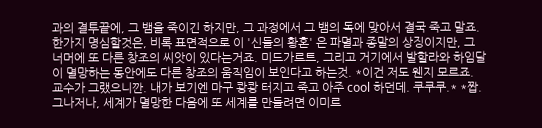과의 결투끝에, 그 뱀을 죽이긴 하지만, 그 과정에서 그 뱀의 독에 맞아서 결국 죽고 말죠. 한가지 명심할것은, 비록 표면적으로 이 '신들의 황혼' 은 파멸과 종말의 상징이지만, 그 너머에 또 다른 창조의 씨앗이 있다는거죠. 미드가르트, 그리고 거기에서 발할라와 하임달이 멸망하는 동안에도 다른 창조의 움직임이 보인다고 하는것. *이건 저도 웬지 모르죠. 교수가 그랬으니깐. 내가 보기엔 마구 쾅쾅 터지고 죽고 아주 cool 하던데. 쿠쿠쿠.* *짭. 그나저나, 세계가 멸망한 다음에 또 세계를 만들려면 이미르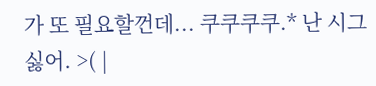가 또 필요할껀데... 쿠쿠쿠쿠.* 난 시그 싫어. >( |